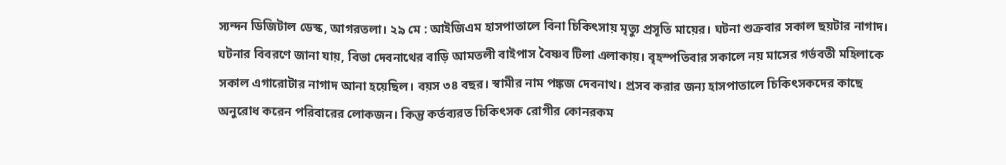স্যন্দন ডিজিটাল ডেস্ক, আগরতলা। ২৯ মে : আইজিএম হাসপাতালে বিনা চিকিৎসায় মৃত্যু প্রসূতি মায়ের। ঘটনা শুক্রবার সকাল ছয়টার নাগাদ। ঘটনার বিবরণে জানা যায়, বিভা দেবনাথের বাড়ি আমতলী বাইপাস বৈষ্ণব টিলা এলাকায়। বৃহস্পতিবার সকালে নয় মাসের গর্ভবতী মহিলাকে সকাল এগারোটার নাগাদ আনা হয়েছিল। বয়স ৩৪ বছর। স্বামীর নাম পঙ্কজ দেবনাথ। প্রসব করার জন্য হাসপাতালে চিকিৎসকদের কাছে অনুরোধ করেন পরিবারের লোকজন। কিন্তু কর্তব্যরত চিকিৎসক রোগীর কোনরকম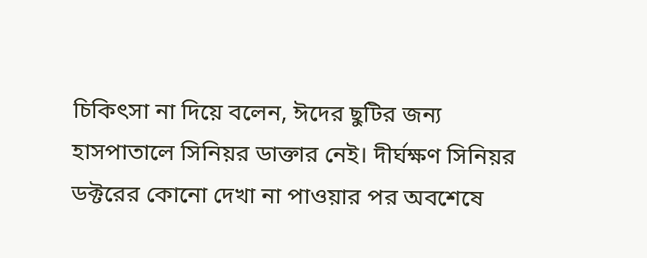চিকিৎসা না দিয়ে বলেন, ঈদের ছুটির জন্য হাসপাতালে সিনিয়র ডাক্তার নেই। দীর্ঘক্ষণ সিনিয়র ডক্টরের কোনো দেখা না পাওয়ার পর অবশেষে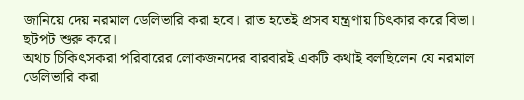জানিয়ে দেয় নরমাল ডেলিভারি করা হবে। রাত হতেই প্রসব যন্ত্রণায় চিৎকার করে বিভা। ছটপট শুরু করে।
অথচ চিকিৎসকরা পরিবারের লোকজনদের বারবারই একটি কথাই বলছিলেন যে নরমাল ডেলিভারি করা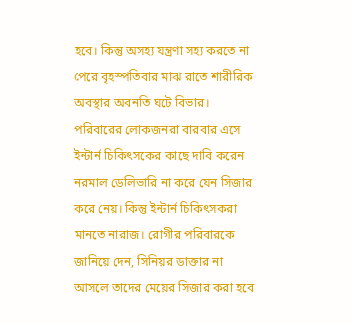হবে। কিন্তু অসহ্য যন্ত্রণা সহ্য করতে না পেরে বৃহস্পতিবার মাঝ রাতে শারীরিক অবস্থার অবনতি ঘটে বিভার। পরিবারের লোকজনরা বারবার এসে ইন্টার্ন চিকিৎসকের কাছে দাবি করেন নরমাল ডেলিভারি না করে যেন সিজার করে নেয়। কিন্তু ইন্টার্ন চিকিৎসকরা মানতে নারাজ। রোগীর পরিবারকে জানিয়ে দেন, সিনিয়র ডাক্তার না আসলে তাদের মেয়ের সিজার করা হবে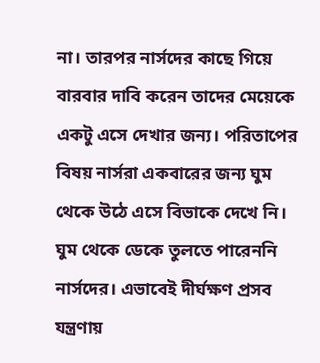না। তারপর নার্সদের কাছে গিয়ে বারবার দাবি করেন তাদের মেয়েকে একটু এসে দেখার জন্য। পরিতাপের বিষয় নার্সরা একবারের জন্য ঘুম থেকে উঠে এসে বিভাকে দেখে নি। ঘুম থেকে ডেকে তুলতে পারেননি নার্সদের। এভাবেই দীর্ঘক্ষণ প্রসব যন্ত্রণায়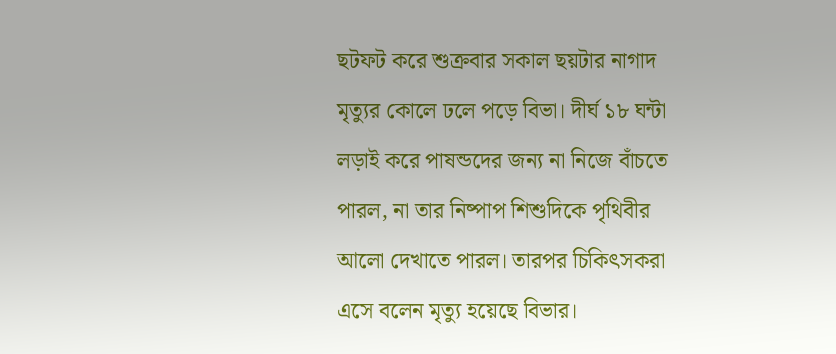ছটফট করে শুক্রবার সকাল ছয়টার নাগাদ মৃত্যুর কোলে ঢলে পড়ে বিভা। দীর্ঘ ১৮ ঘন্টা লড়াই করে পাষন্ডদের জন্য না নিজে বাঁচতে পারল, না তার নিষ্পাপ শিশুদিকে পৃথিবীর আলো দেখাতে পারল। তারপর চিকিৎসকরা এসে বলেন মৃত্যু হয়েছে বিভার।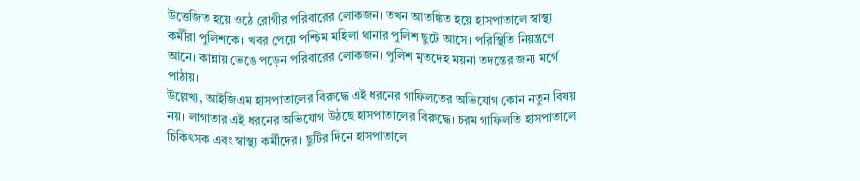উত্তেজিত হয়ে ওঠে রোগীর পরিবারের লোকজন। তখন আতঙ্কিত হয়ে হাসপাতালে স্বাস্থ্য কর্মীরা পুলিশকে। খবর পেয়ে পশ্চিম মহিলা থানার পুলিশ ছুটে আসে। পরিস্থিতি নিয়ন্ত্রণে আনে। কান্নায় ভেঙে পড়েন পরিবারের লোকজন। পুলিশ মৃতদেহ ময়না তদন্তের জন্য মর্গে পাঠায়।
উল্লেখ্য, আইজিএম হাসপাতালের বিরুদ্ধে এই ধরনের গাফিলতের অভিযোগ কোন নতুন বিষয় নয়। লাগাতার এই ধরনের অভিযোগ উঠছে হাসপাতালের বিরুদ্ধে। চরম গাফিলতি হাসপাতালে চিকিৎসক এবং স্বাস্থ্য কর্মীদের। ছুটির দিনে হাসপাতালে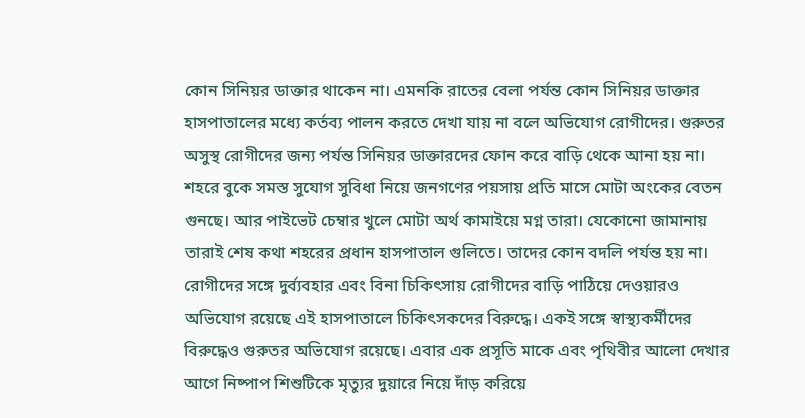কোন সিনিয়র ডাক্তার থাকেন না। এমনকি রাতের বেলা পর্যন্ত কোন সিনিয়র ডাক্তার হাসপাতালের মধ্যে কর্তব্য পালন করতে দেখা যায় না বলে অভিযোগ রোগীদের। গুরুতর অসুস্থ রোগীদের জন্য পর্যন্ত সিনিয়র ডাক্তারদের ফোন করে বাড়ি থেকে আনা হয় না। শহরে বুকে সমস্ত সুযোগ সুবিধা নিয়ে জনগণের পয়সায় প্রতি মাসে মোটা অংকের বেতন গুনছে। আর পাইভেট চেম্বার খুলে মোটা অর্থ কামাইয়ে মগ্ন তারা। যেকোনো জামানায় তারাই শেষ কথা শহরের প্রধান হাসপাতাল গুলিতে। তাদের কোন বদলি পর্যন্ত হয় না। রোগীদের সঙ্গে দুর্ব্যবহার এবং বিনা চিকিৎসায় রোগীদের বাড়ি পাঠিয়ে দেওয়ারও অভিযোগ রয়েছে এই হাসপাতালে চিকিৎসকদের বিরুদ্ধে। একই সঙ্গে স্বাস্থ্যকর্মীদের বিরুদ্ধেও গুরুতর অভিযোগ রয়েছে। এবার এক প্রসূতি মাকে এবং পৃথিবীর আলো দেখার আগে নিষ্পাপ শিশুটিকে মৃত্যুর দুয়ারে নিয়ে দাঁড় করিয়ে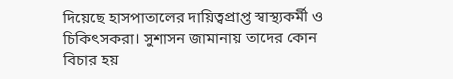দিয়েছে হাসপাতালের দায়িত্বপ্রাপ্ত স্বাস্থ্যকর্মী ও চিকিৎসকরা। সুশাসন জামানায় তাদের কোন বিচার হয়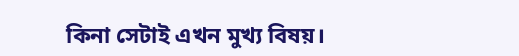কিনা সেটাই এখন মুখ্য বিষয়।